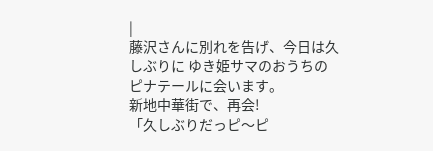|
藤沢さんに別れを告げ、今日は久しぶりに ゆき姫サマのおうちのピナテールに会います。
新地中華街で、再会!
「久しぶりだっピ〜ピ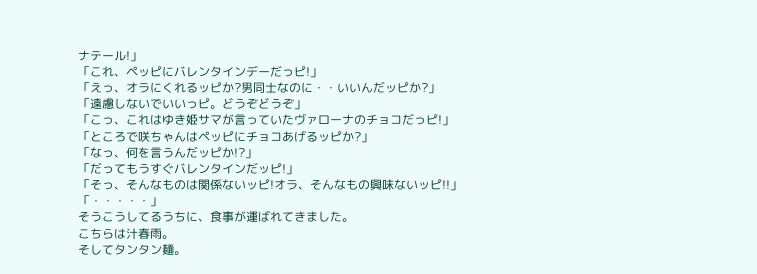ナテール!」
「これ、ペッピにバレンタインデーだっピ!」
「えっ、オラにくれるッピか?男同士なのに・・いいんだッピか?」
「遠慮しないでいいっピ。どうぞどうぞ」
「こっ、これはゆき姫サマが言っていたヴァローナのチョコだっピ!」
「ところで咲ちゃんはペッピにチョコあげるッピか?」
「なっ、何を言うんだッピか!?」
「だってもうすぐバレンタインだッピ!」
「そっ、そんなものは関係ないッピ!オラ、そんなもの興味ないッピ!!」
「・・・・・」
そうこうしてるうちに、食事が運ばれてきました。
こちらは汁春雨。
そしてタンタン麺。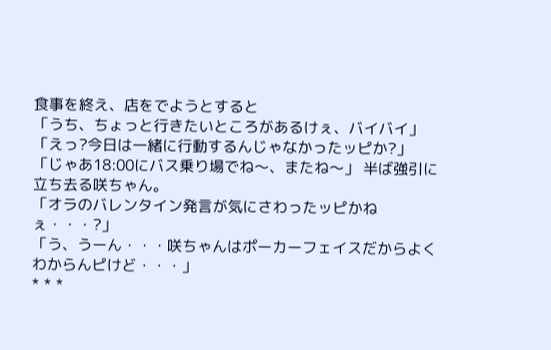食事を終え、店をでようとすると
「うち、ちょっと行きたいところがあるけぇ、バイバイ」
「えっ?今日は一緒に行動するんじゃなかったッピか?」
「じゃあ18:00にバス乗り場でね〜、またね〜」 半ば強引に立ち去る咲ちゃん。
「オラのバレンタイン発言が気にさわったッピかねぇ・・・?」
「う、うーん・・・咲ちゃんはポーカーフェイスだからよくわからんピけど・・・」
* * *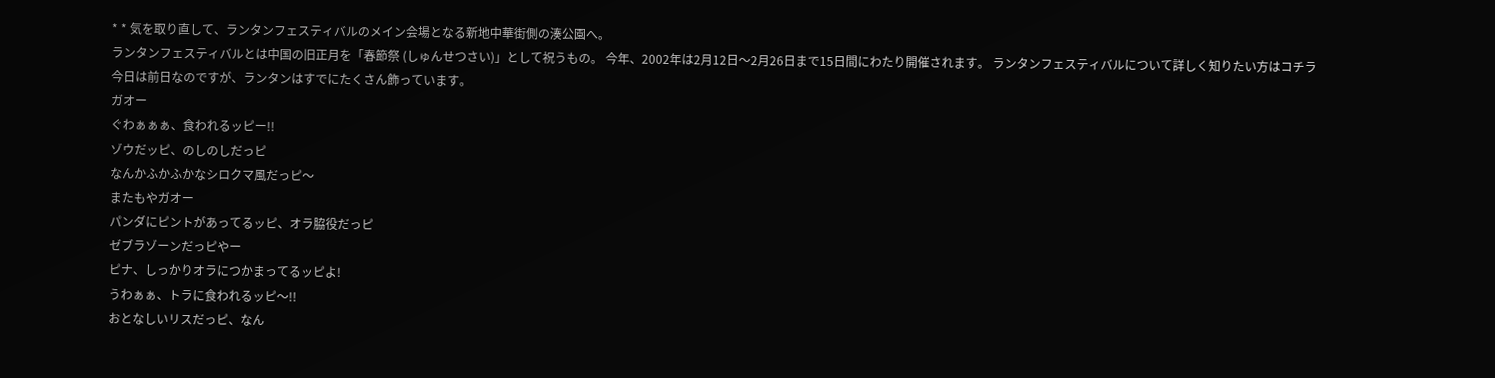* * 気を取り直して、ランタンフェスティバルのメイン会場となる新地中華街側の湊公園へ。
ランタンフェスティバルとは中国の旧正月を「春節祭 (しゅんせつさい)」として祝うもの。 今年、2002年は2月12日〜2月26日まで15日間にわたり開催されます。 ランタンフェスティバルについて詳しく知りたい方はコチラ
今日は前日なのですが、ランタンはすでにたくさん飾っています。
ガオー
ぐわぁぁぁ、食われるッピー!!
ゾウだッピ、のしのしだっピ
なんかふかふかなシロクマ風だっピ〜
またもやガオー
パンダにピントがあってるッピ、オラ脇役だっピ
ゼブラゾーンだっピやー
ピナ、しっかりオラにつかまってるッピよ!
うわぁぁ、トラに食われるッピ〜!!
おとなしいリスだっピ、なん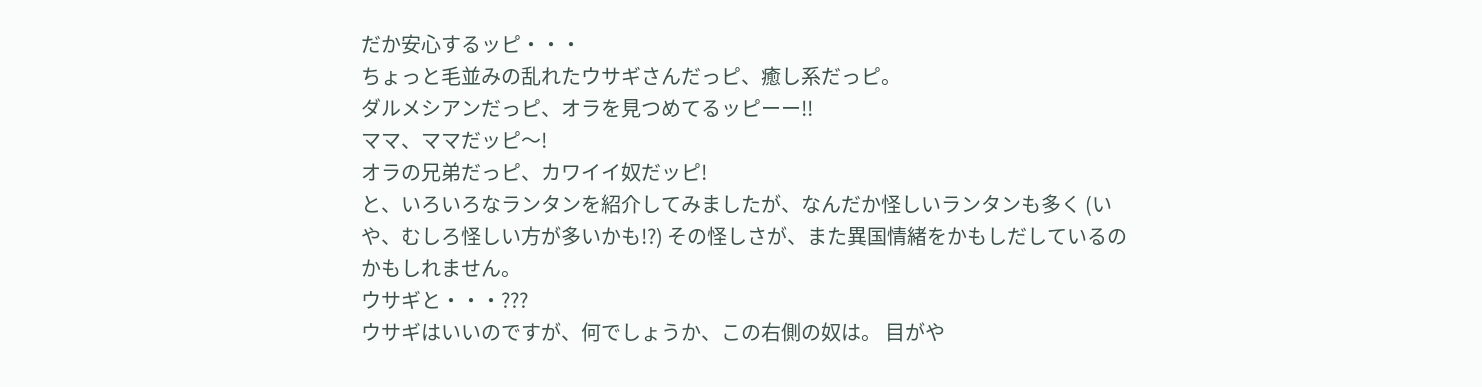だか安心するッピ・・・
ちょっと毛並みの乱れたウサギさんだっピ、癒し系だっピ。
ダルメシアンだっピ、オラを見つめてるッピーー!!
ママ、ママだッピ〜!
オラの兄弟だっピ、カワイイ奴だッピ!
と、いろいろなランタンを紹介してみましたが、なんだか怪しいランタンも多く (いや、むしろ怪しい方が多いかも!?) その怪しさが、また異国情緒をかもしだしているのかもしれません。
ウサギと・・・???
ウサギはいいのですが、何でしょうか、この右側の奴は。 目がや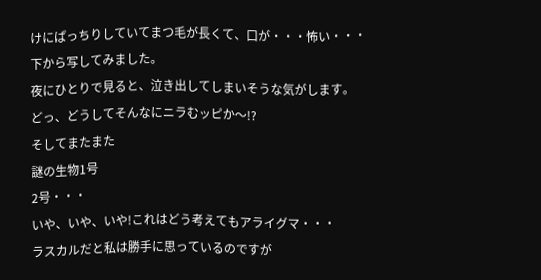けにぱっちりしていてまつ毛が長くて、口が・・・怖い・・・
下から写してみました。
夜にひとりで見ると、泣き出してしまいそうな気がします。
どっ、どうしてそんなにニラむッピか〜!?
そしてまたまた
謎の生物1号
2号・・・
いや、いや、いや!これはどう考えてもアライグマ・・・
ラスカルだと私は勝手に思っているのですが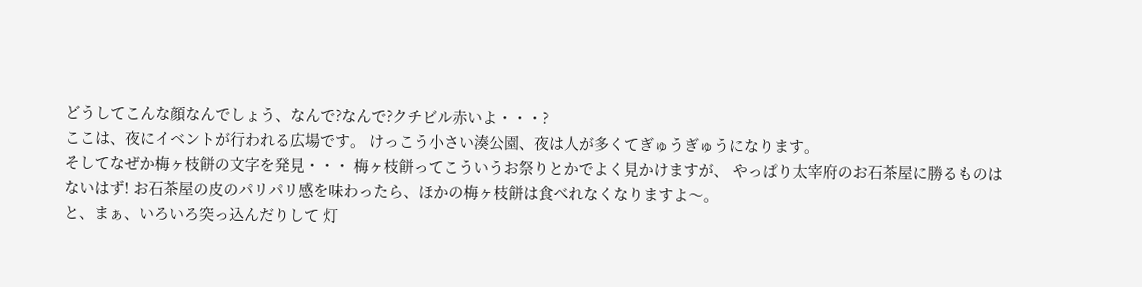どうしてこんな顔なんでしょう、なんで?なんで?クチビル赤いよ・・・?
ここは、夜にイベントが行われる広場です。 けっこう小さい湊公園、夜は人が多くてぎゅうぎゅうになります。
そしてなぜか梅ヶ枝餅の文字を発見・・・ 梅ヶ枝餅ってこういうお祭りとかでよく見かけますが、 やっぱり太宰府のお石茶屋に勝るものはないはず! お石茶屋の皮のパリパリ感を味わったら、ほかの梅ヶ枝餅は食べれなくなりますよ〜。
と、まぁ、いろいろ突っ込んだりして 灯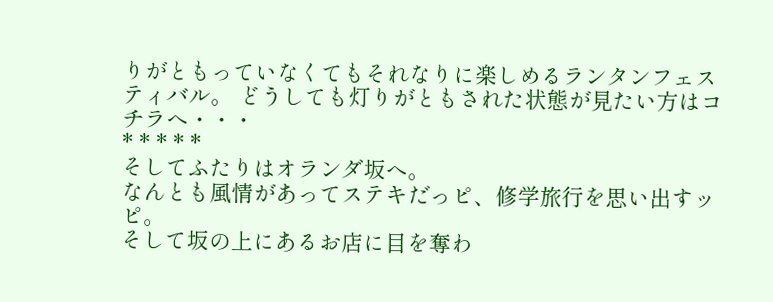りがともっていなくてもそれなりに楽しめるランタンフェスティバル。 どうしても灯りがともされた状態が見たい方はコチラへ・・・
* * * * *
そしてふたりはオランダ坂へ。
なんとも風情があってステキだっピ、修学旅行を思い出すッピ。
そして坂の上にあるお店に目を奪わ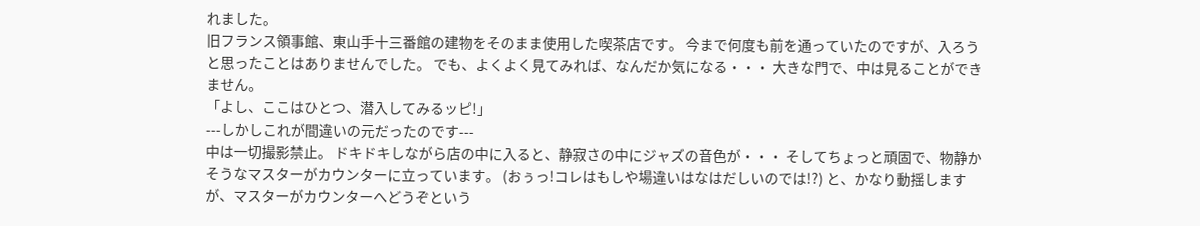れました。
旧フランス領事館、東山手十三番館の建物をそのまま使用した喫茶店です。 今まで何度も前を通っていたのですが、入ろうと思ったことはありませんでした。 でも、よくよく見てみれば、なんだか気になる・・・ 大きな門で、中は見ることができません。
「よし、ここはひとつ、潜入してみるッピ!」
---しかしこれが間違いの元だったのです---
中は一切撮影禁止。 ドキドキしながら店の中に入ると、静寂さの中にジャズの音色が・・・ そしてちょっと頑固で、物静かそうなマスターがカウンターに立っています。 (おぅっ!コレはもしや場違いはなはだしいのでは!?) と、かなり動揺しますが、マスターがカウンターへどうぞという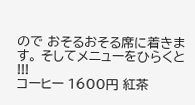ので おそるおそる席に着きます。 そしてメニューをひらくと
!!!
コーヒー 1600円 紅茶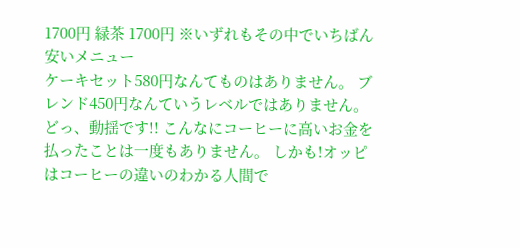1700円 緑茶 1700円 ※いずれもその中でいちばん安いメニュー
ケーキセット580円なんてものはありません。 ブレンド450円なんていうレベルではありません。
どっ、動揺です!! こんなにコーヒーに高いお金を払ったことは一度もありません。 しかも!オッピはコーヒーの違いのわかる人間で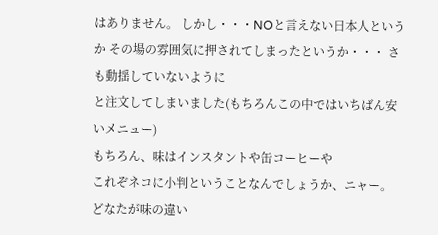はありません。 しかし・・・NOと言えない日本人というか その場の雰囲気に押されてしまったというか・・・ さも動揺していないように
と注文してしまいました(もちろんこの中ではいちばん安いメニュー)
もちろん、味はインスタントや缶コーヒーや
これぞネコに小判ということなんでしょうか、ニャー。 どなたが味の違い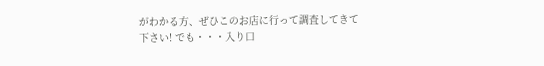がわかる方、ぜひこのお店に行って調査してきて下さい! でも・・・入り口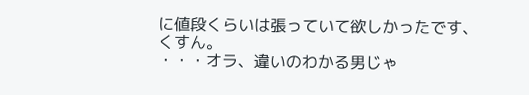に値段くらいは張っていて欲しかったです、くすん。
・・・オラ、違いのわかる男じゃ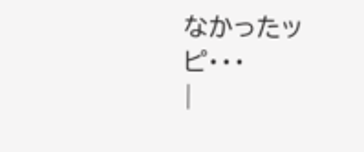なかったッピ・・・
|